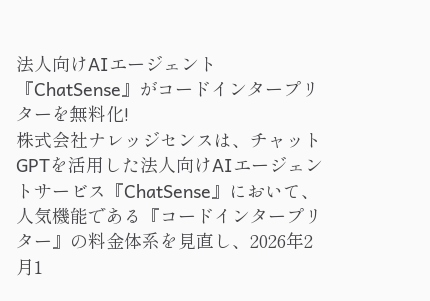法人向けAIエージェント『ChatSense』がコードインタープリターを無料化!
株式会社ナレッジセンスは、チャットGPTを活用した法人向けAIエージェントサービス『ChatSense』において、人気機能である『コードインタープリター』の料金体系を見直し、2026年2月1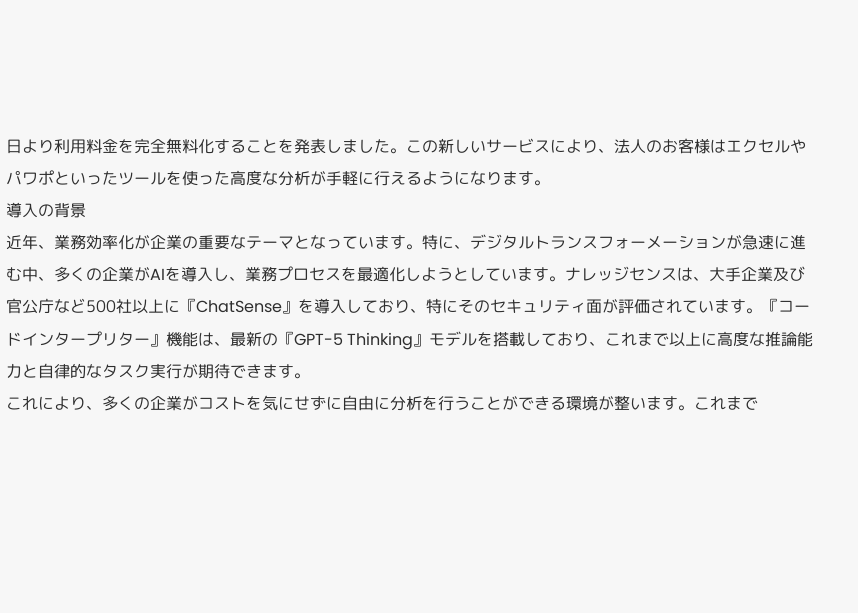日より利用料金を完全無料化することを発表しました。この新しいサービスにより、法人のお客様はエクセルやパワポといったツールを使った高度な分析が手軽に行えるようになります。
導入の背景
近年、業務効率化が企業の重要なテーマとなっています。特に、デジタルトランスフォーメーションが急速に進む中、多くの企業がAIを導入し、業務プロセスを最適化しようとしています。ナレッジセンスは、大手企業及び官公庁など500社以上に『ChatSense』を導入しており、特にそのセキュリティ面が評価されています。『コードインタープリター』機能は、最新の『GPT-5 Thinking』モデルを搭載しており、これまで以上に高度な推論能力と自律的なタスク実行が期待できます。
これにより、多くの企業がコストを気にせずに自由に分析を行うことができる環境が整います。これまで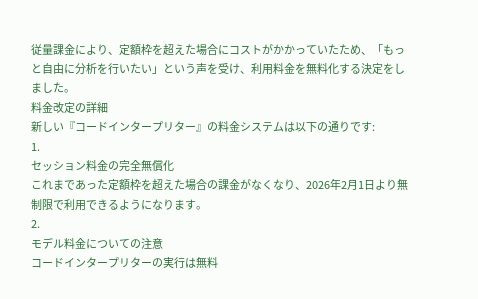従量課金により、定額枠を超えた場合にコストがかかっていたため、「もっと自由に分析を行いたい」という声を受け、利用料金を無料化する決定をしました。
料金改定の詳細
新しい『コードインタープリター』の料金システムは以下の通りです:
1.
セッション料金の完全無償化
これまであった定額枠を超えた場合の課金がなくなり、2026年2月1日より無制限で利用できるようになります。
2.
モデル料金についての注意
コードインタープリターの実行は無料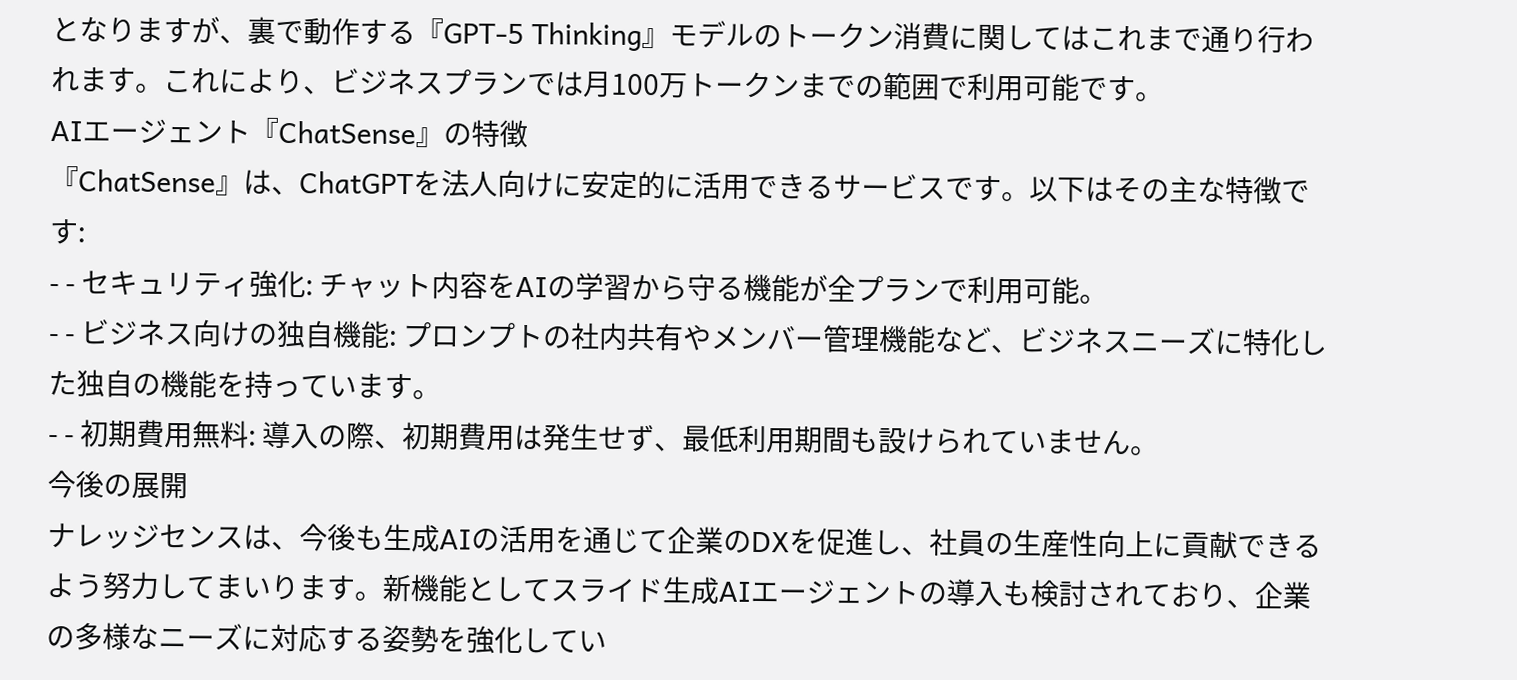となりますが、裏で動作する『GPT-5 Thinking』モデルのトークン消費に関してはこれまで通り行われます。これにより、ビジネスプランでは月100万トークンまでの範囲で利用可能です。
AIエージェント『ChatSense』の特徴
『ChatSense』は、ChatGPTを法人向けに安定的に活用できるサービスです。以下はその主な特徴です:
- - セキュリティ強化: チャット内容をAIの学習から守る機能が全プランで利用可能。
- - ビジネス向けの独自機能: プロンプトの社内共有やメンバー管理機能など、ビジネスニーズに特化した独自の機能を持っています。
- - 初期費用無料: 導入の際、初期費用は発生せず、最低利用期間も設けられていません。
今後の展開
ナレッジセンスは、今後も生成AIの活用を通じて企業のDXを促進し、社員の生産性向上に貢献できるよう努力してまいります。新機能としてスライド生成AIエージェントの導入も検討されており、企業の多様なニーズに対応する姿勢を強化してい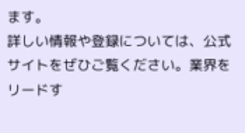ます。
詳しい情報や登録については、公式サイトをぜひご覧ください。業界をリードす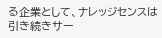る企業として、ナレッジセンスは引き続きサー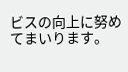ビスの向上に努めてまいります。